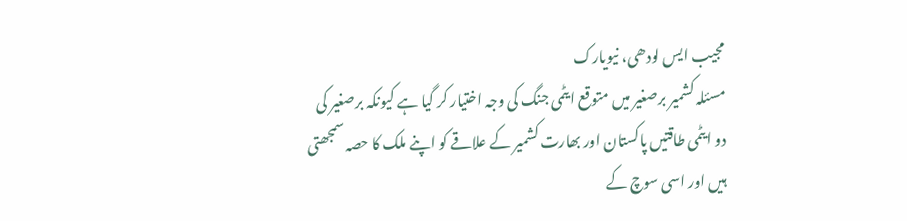مجیب ایس لودھی، نیویارک
مسئلہ کشمیر برصغیر میں متوقع ایٹمی جنگ کی وجہ اختیار کر گیا ہے کیونکہ برصغیر کی دو ایٹمی طاقتیں پاکستان اور بھارت کشمیر کے علاقے کو اپنے ملک کا حصہ سمجھتی ہیں اور اسی سوچ کے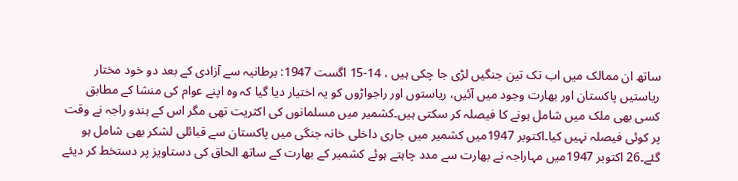ساتھ ان ممالک میں اب تک تین جنگیں لڑی جا چکی ہیں ، 14-15 اگست 1947: برطانیہ سے آزادی کے بعد دو خود مختار ریاستیں پاکستان اور بھارت وجود میں آئیں، ریاستوں اور راجواڑوں کو یہ اختیار دیا گیا کہ وہ اپنے عوام کی منشا کے مطابق کسی بھی ملک میں شامل ہونے کا فیصلہ کر سکتی ہیں۔کشمیر میں مسلمانوں کی اکثریت تھی مگر اس کے ہندو راجہ نے وقت پر کوئی فیصلہ نہیں کیا۔اکتوبر 1947میں کشمیر میں جاری داخلی خانہ جنگی میں پاکستان سے قبائلی لشکر بھی شامل ہو گئے۔26 اکتوبر 1947میں مہاراجہ نے بھارت سے مدد چاہتے ہوئے کشمیر کے بھارت کے ساتھ الحاق کی دستاویز پر دستخط کر دیئے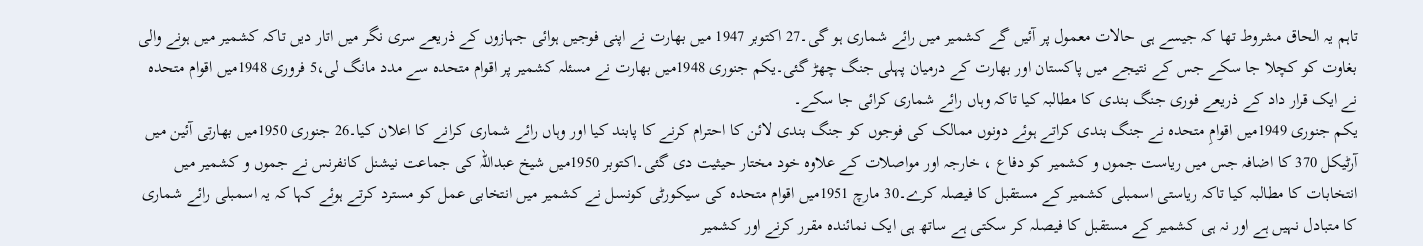تاہم یہ الحاق مشروط تھا کہ جیسے ہی حالات معمول پر آئیں گے کشمیر میں رائے شماری ہو گی۔27 اکتوبر 1947 میں بھارت نے اپنی فوجیں ہوائی جہازوں کے ذریعے سری نگر میں اتار دیں تاکہ کشمیر میں ہونے والی بغاوت کو کچلا جا سکے جس کے نتیجے میں پاکستان اور بھارت کے درمیان پہلی جنگ چھڑ گئی۔یکم جنوری 1948میں بھارت نے مسئلہ کشمیر پر اقوام متحدہ سے مدد مانگ لی،5 فروری 1948میں اقوام متحدہ نے ایک قرار داد کے ذریعے فوری جنگ بندی کا مطالبہ کیا تاکہ وہاں رائے شماری کرائی جا سکے۔
یکم جنوری 1949میں اقوامِ متحدہ نے جنگ بندی کراتے ہوئے دونوں ممالک کی فوجوں کو جنگ بندی لائن کا احترام کرنے کا پابند کیا اور وہاں رائے شماری کرانے کا اعلان کیا۔26 جنوری 1950میں بھارتی آئین میں آرٹیکل 370 کا اضافہ جس میں ریاست جموں و کشمیر کو دفاع ، خارجہ اور مواصلات کے علاوہ خود مختار حیثیت دی گئی۔اکتوبر 1950میں شیخ عبداللہ کی جماعت نیشنل کانفرنس نے جموں و کشمیر میں انتخابات کا مطالبہ کیا تاکہ ریاستی اسمبلی کشمیر کے مستقبل کا فیصلہ کرے۔30 مارچ 1951میں اقوام متحدہ کی سیکورٹی کونسل نے کشمیر میں انتخابی عمل کو مسترد کرتے ہوئے کہا کہ یہ اسمبلی رائے شماری کا متبادل نہیں ہے اور نہ ہی کشمیر کے مستقبل کا فیصلہ کر سکتی ہے ساتھ ہی ایک نمائندہ مقرر کرنے اور کشمیر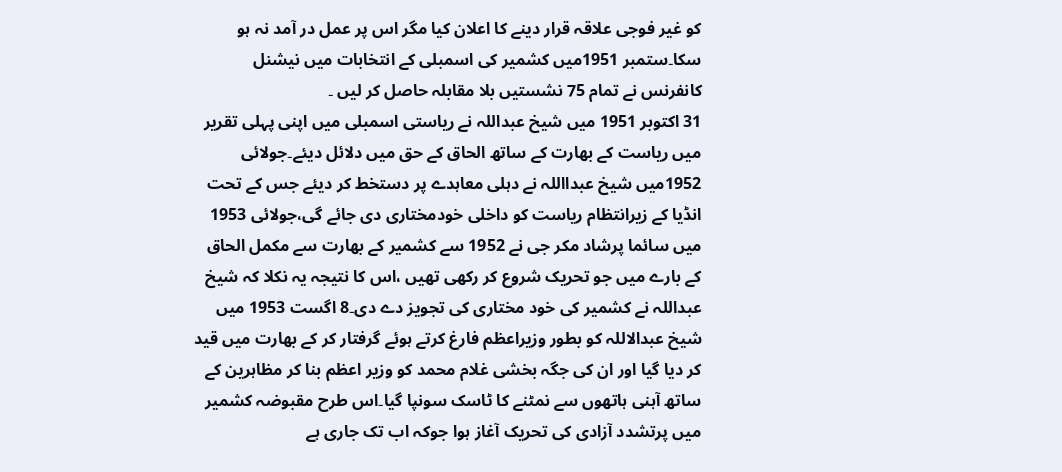کو غیر فوجی علاقہ قرار دینے کا اعلان کیا مگر اس پر عمل در آمد نہ ہو سکا۔ستمبر 1951میں کشمیر کی اسمبلی کے انتخابات میں نیشنل کانفرنس نے تمام 75 نشستیں بلا مقابلہ حاصل کر لیں ۔
31 اکتوبر 1951 میں شیخ عبداللہ نے ریاستی اسمبلی میں اپنی پہلی تقریر میں ریاست کے بھارت کے ساتھ الحاق کے حق میں دلائل دیئے۔جولائی 1952میں شیخ عبدااللہ نے دہلی معاہدے پر دستخط کر دیئے جس کے تحت انڈیا کے زیرانتظام ریاست کو داخلی خودمختاری دی جائے گی،جولائی 1953 میں سائما پرشاد مکر جی نے 1952 سے کشمیر کے بھارت سے مکمل الحاق کے بارے میں جو تحریک شروع کر رکھی تھیں ،اس کا نتیجہ یہ نکلا کہ شیخ عبداللہ نے کشمیر کی خود مختاری کی تجویز دے دی۔8 اگست 1953 میں شیخ عبدالاللہ کو بطور وزیراعظم فارغ کرتے ہوئے گرفتار کر کے بھارت میں قید کر دیا گیا اور ان کی جگہ بخشی غلام محمد کو وزیر اعظم بنا کر مظاہرین کے ساتھ آہنی ہاتھوں سے نمٹنے کا ٹاسک سونپا گیا۔اس طرح مقبوضہ کشمیر میں پرتشدد آزادی کی تحریک آغاز ہوا جوکہ اب تک جاری ہے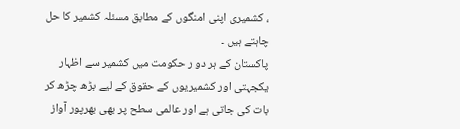، کشمیری اپنی امنگوں کے مطابق مسئلہ کشمیر کا حل چاہتے ہیں ۔
پاکستان کے ہر دو ر حکومت میں کشمیر سے اظہار یکجہتی اور کشمیریوں کے حقوق کے لیے بڑھ چڑھ کر بات کی جاتی ہے اور عالمی سطح پر بھی بھرپور آواز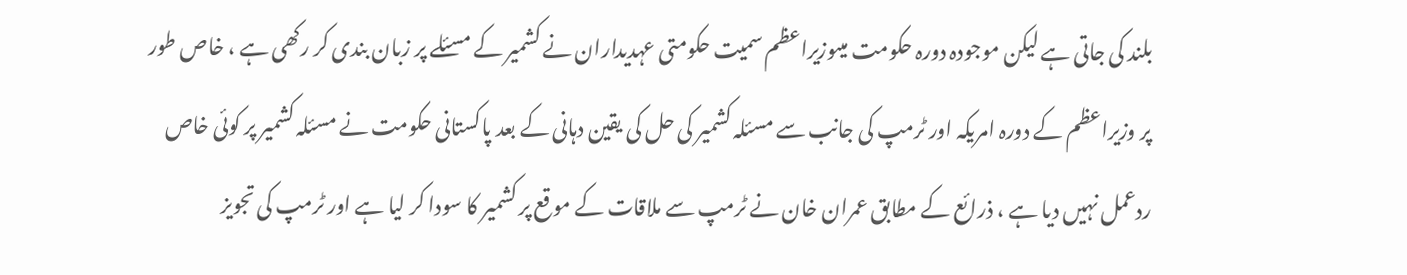بلند کی جاتی ہے لیکن موجودہ دورہ حکومت میںوزیراعظم سمیت حکومتی عہدیداران نے کشمیر کے مسئلے پر زبان بندی کر رکھی ہے ، خاص طور پر وزیراعظم کے دورہ امریکہ اور ٹرمپ کی جانب سے مسئلہ کشمیر کی حل کی یقین دہانی کے بعد پاکستانی حکومت نے مسئلہ کشمیر پر کوئی خاص ردعمل نہیں دیا ہے ، ذرائع کے مطابق عمران خان نے ٹرمپ سے ملاقات کے موقع پر کشمیر کا سودا کر لیا ہے اور ٹرمپ کی تجویز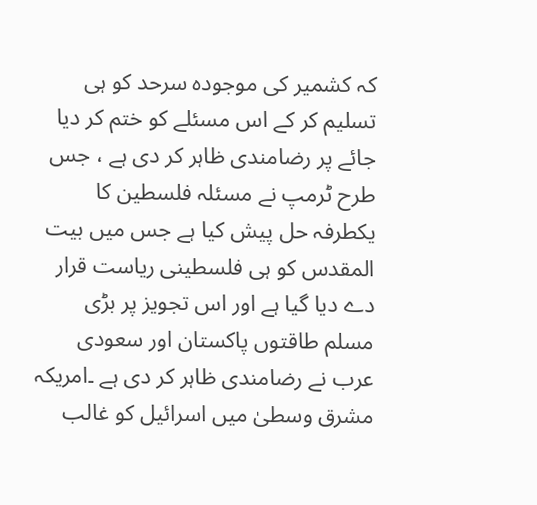کہ کشمیر کی موجودہ سرحد کو ہی تسلیم کر کے اس مسئلے کو ختم کر دیا جائے پر رضامندی ظاہر کر دی ہے ، جس طرح ٹرمپ نے مسئلہ فلسطین کا یکطرفہ حل پیش کیا ہے جس میں بیت المقدس کو ہی فلسطینی ریاست قرار دے دیا گیا ہے اور اس تجویز پر بڑی مسلم طاقتوں پاکستان اور سعودی عرب نے رضامندی ظاہر کر دی ہے ۔امریکہ مشرق وسطیٰ میں اسرائیل کو غالب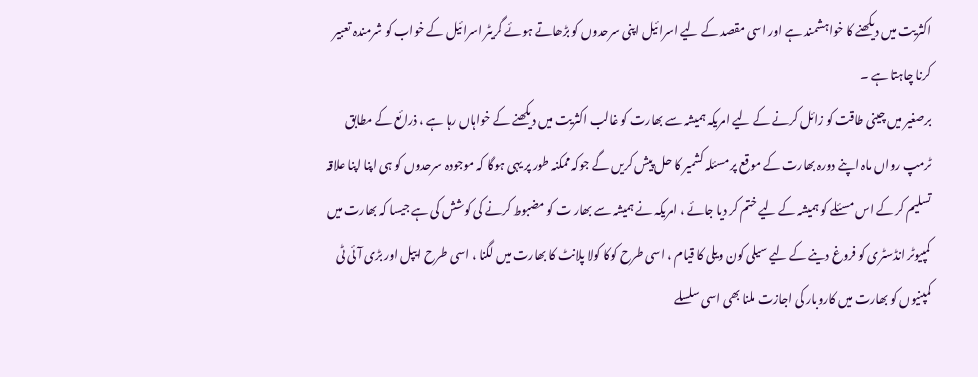اکثریت میں دیکھنے کا خواہشمند ہے اور اسی مقصد کے لیے اسرائیل اپنی سرحدوں کو بڑھاتے ہوئے گریٹر اسرائیل کے خواب کو شرمندہ تعبیر کرنا چاہتا ہے ۔
برصغیر میں چینی طاقت کو زائل کرنے کے لیے امریکہ ہمیشہ سے بھارت کو غالب اکثریت میں دیکھنے کے خواہاں رہا ہے ، ذرائع کے مطابق ٹرمپ رواں ماہ اپنے دورہ بھارت کے موقع پر مسئلہ کشمیر کا حل پیش کریں گے جوکہ ممکنہ طور پر یہی ہوگا کہ موجودہ سرحدوں کو ہی اپنا اپنا علاقہ تسلیم کر کے اس مسئلے کو ہمیشہ کے لیے ختم کر دیا جائے ، امریکہ نے ہمیشہ سے بھار ت کو مضبوط کرنے کی کوشش کی ہے جیسا کہ بھارت میں کمپیوٹر انڈسٹری کو فروغ دینے کے لیے سیلی کون ویلی کا قیام ، اسی طرح کوکا کولا پلانٹ کا بھارت میں لگنا ، اسی طرح ایپل اور بڑی آئی ٹی کمپنیوں کو بھارت میں کاروبار کی اجازت ملنا بھی اسی سلسلے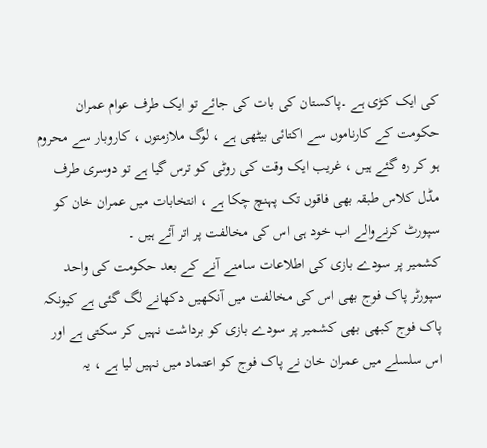کی ایک کڑی ہے ۔پاکستان کی بات کی جائے تو ایک طرف عوام عمران حکومت کے کارناموں سے اکتائی بیٹھی ہے ، لوگ ملازمتوں ، کاروبار سے محروم ہو کر رہ گئے ہیں ، غریب ایک وقت کی روٹی کو ترس گیا ہے تو دوسری طرف مڈل کلاس طبقہ بھی فاقوں تک پہنچ چکا ہے ، انتخابات میں عمران خان کو سپورٹ کرنےوالے اب خود ہی اس کی مخالفت پر اتر آئے ہیں ۔
کشمیر پر سودے بازی کی اطلاعات سامنے آنے کے بعد حکومت کی واحد سپورٹر پاک فوج بھی اس کی مخالفت میں آنکھیں دکھانے لگ گئی ہے کیونکہ پاک فوج کبھی بھی کشمیر پر سودے بازی کو برداشت نہیں کر سکتی ہے اور اس سلسلے میں عمران خان نے پاک فوج کو اعتماد میں نہیں لیا ہے ، یہ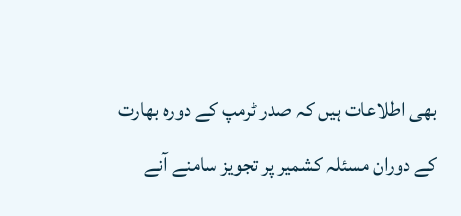بھی اطلاعات ہیں کہ صدر ٹرمپ کے دورہ بھارت کے دوران مسئلہ کشمیر پر تجویز سامنے آنے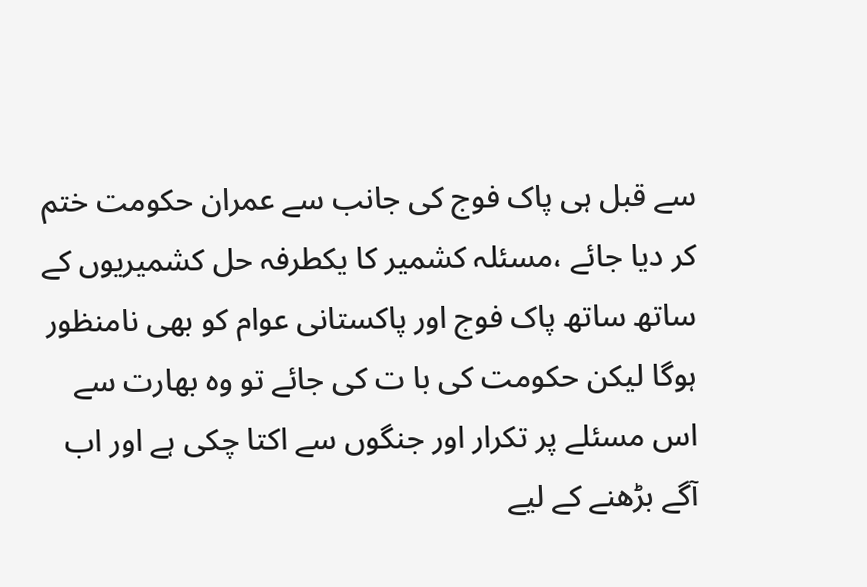سے قبل ہی پاک فوج کی جانب سے عمران حکومت ختم کر دیا جائے ،مسئلہ کشمیر کا یکطرفہ حل کشمیریوں کے ساتھ ساتھ پاک فوج اور پاکستانی عوام کو بھی نامنظور ہوگا لیکن حکومت کی با ت کی جائے تو وہ بھارت سے اس مسئلے پر تکرار اور جنگوں سے اکتا چکی ہے اور اب آگے بڑھنے کے لیے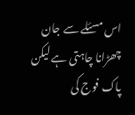اس مسئلے سے جان چھڑانا چاہتی ہے لیکن پاک فوج کی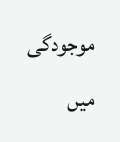موجودگی میں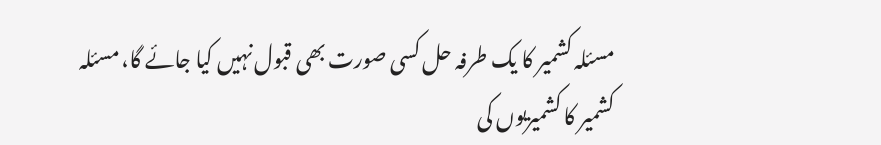مسئلہ کشمیر کا یک طرفہ حل کسی صورت بھی قبول نہیں کیا جائے گا، مسئلہ کشمیر کا کشمیریوں کی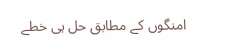امنگوں کے مطابق حل ہی خطے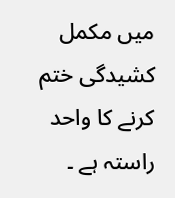میں مکمل کشیدگی ختم کرنے کا واحد راستہ ہے ۔